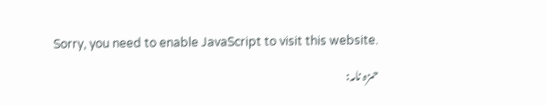Sorry, you need to enable JavaScript to visit this website.

حمزہ نامہ: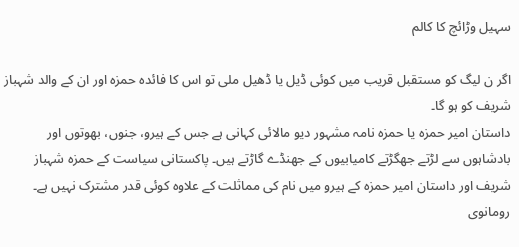سہیل وڑائچ کا کالم

اگر ن لیگ کو مستقبل قریب میں کوئی ڈیل یا ڈھیل ملی تو اس کا فائدہ حمزہ اور ان کے والد شہباز شریف کو ہو گا۔
داستان امیر حمزہ یا حمزہ نامہ مشہور دیو مالائی کہانی ہے جس کے ہیرو، جنوں، بھوتوں اور بادشاہوں سے لڑتے جھگڑتے کامیابیوں کے جھنڈے گاڑتے ہیں۔ پاکستانی سیاست کے حمزہ شہباز شریف اور داستان امیر حمزہ کے ہیرو میں نام کی مماثلت کے علاوہ کوئی قدر مشترک نہیں ہے۔
رومانوی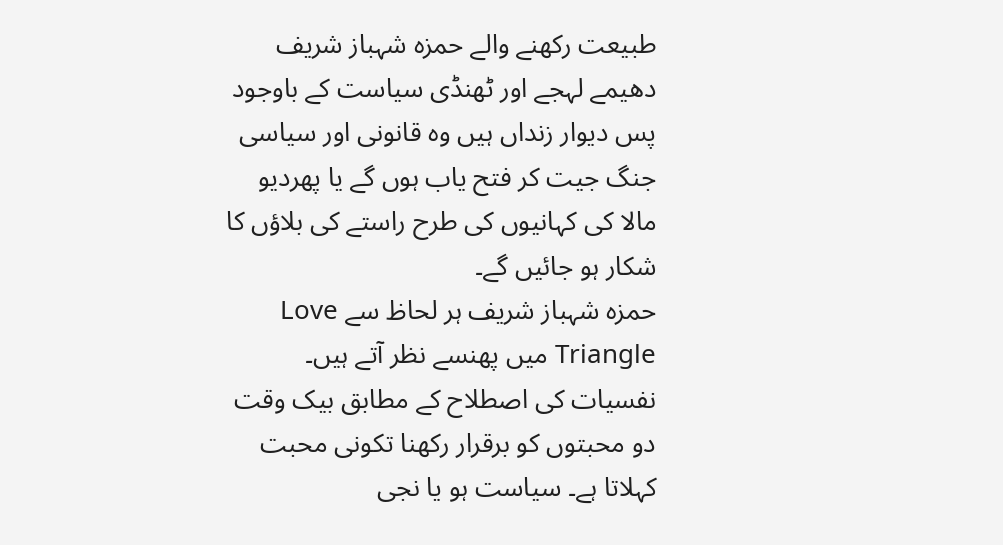طبیعت رکھنے والے حمزہ شہباز شریف دھیمے لہجے اور ٹھنڈی سیاست کے باوجود پس دیوار زنداں ہیں وہ قانونی اور سیاسی جنگ جیت کر فتح یاب ہوں گے یا پھردیو مالا کی کہانیوں کی طرح راستے کی بلاؤں کا شکار ہو جائیں گے۔
حمزہ شہباز شریف ہر لحاظ سے Love Triangle میں پھنسے نظر آتے ہیں۔ نفسیات کی اصطلاح کے مطابق بیک وقت دو محبتوں کو برقرار رکھنا تکونی محبت کہلاتا ہے۔ سیاست ہو یا نجی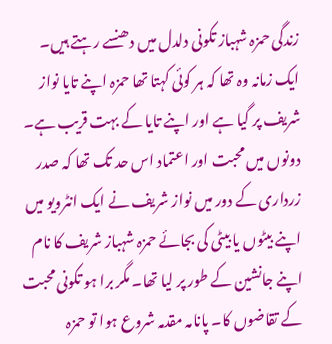زندگی حمزہ شہباز تکونی دلدل میں دھنسے رہتے ہیں۔
ایک زمانہ وہ تھا کہ ہر کوئی کہتا تھا حمزہ اپنے تایا نواز شریف پر گیا ہے اور اپنے تایا کے بہت قریب ہے۔ دونوں میں محبت اور اعتماد اس حد تک تھا کہ صدر زرداری کے دور میں نواز شریف نے ایک انٹرویو میں اپنے بیٹوں یا بیٹی کی بجائے حمزہ شہباز شریف کا نام اپنے جانشین کے طور پر لیا تھا۔ مگر برا ہو تکونی محبت کے تقاضوں کا۔ پانامہ مقدمہ شروع ہوا تو حمزہ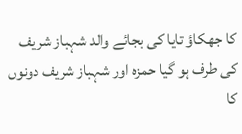کا جھکاؤ تایا کی بجائے والد شہباز شریف کی طرف ہو گیا حمزہ اور شہباز شریف دونوں کا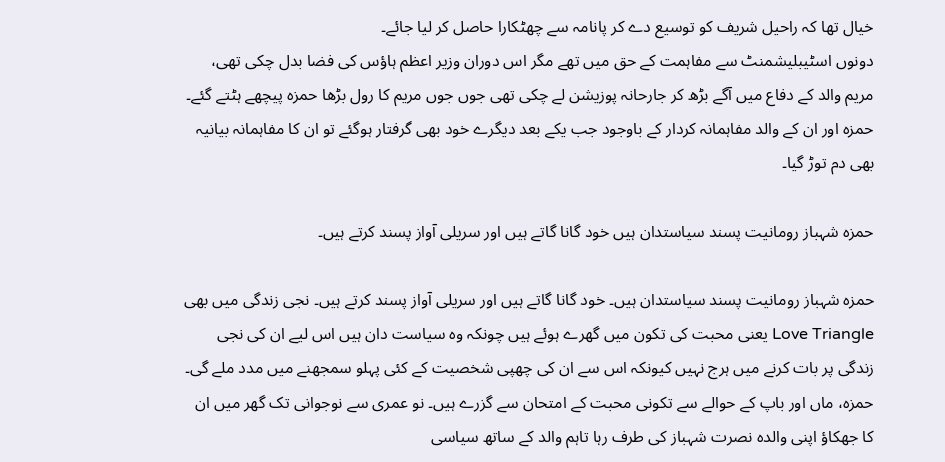خیال تھا کہ راحیل شریف کو توسیع دے کر پانامہ سے چھٹکارا حاصل کر لیا جائے۔
دونوں اسٹیبلیشمنٹ سے مفاہمت کے حق میں تھے مگر اس دوران وزیر اعظم ہاؤس کی فضا بدل چکی تھی، مریم والد کے دفاع میں آگے بڑھ کر جارحانہ پوزیشن لے چکی تھی جوں جوں مریم کا رول بڑھا حمزہ پیچھے ہٹتے گئے۔
حمزہ اور ان کے والد مفاہمانہ کردار کے باوجود جب یکے بعد دیگرے خود بھی گرفتار ہوگئے تو ان کا مفاہمانہ بیانیہ بھی دم توڑ گیا۔

حمزہ شہباز رومانیت پسند سیاستدان ہیں خود گانا گاتے ہیں اور سریلی آواز پسند کرتے ہیں۔

حمزہ شہباز رومانیت پسند سیاستدان ہیں۔ خود گانا گاتے ہیں اور سریلی آواز پسند کرتے ہیں۔ نجی زندگی میں بھی Love Triangle یعنی محبت کی تکون میں گھرے ہوئے ہیں چونکہ وہ سیاست دان ہیں اس لیے ان کی نجی زندگی پر بات کرنے میں ہرج نہیں کیونکہ اس سے ان کی چھپی شخصیت کے کئی پہلو سمجھنے میں مدد ملے گی۔
حمزہ، ماں اور باپ کے حوالے سے تکونی محبت کے امتحان سے گزرے ہیں۔ نو عمری سے نوجوانی تک گھر میں ان کا جھکاؤ اپنی والدہ نصرت شہباز کی طرف رہا تاہم والد کے ساتھ سیاسی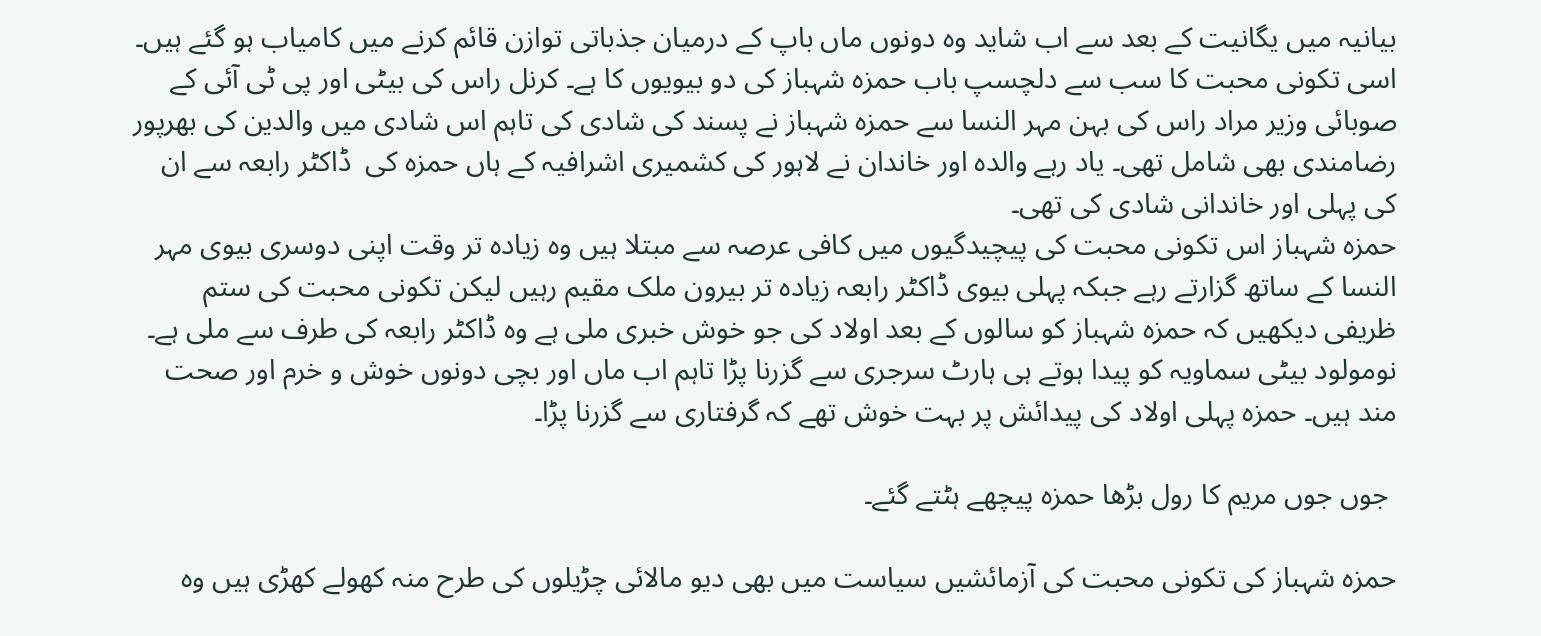بیانیہ میں یگانیت کے بعد سے اب شاید وہ دونوں ماں باپ کے درمیان جذباتی توازن قائم کرنے میں کامیاب ہو گئے ہیں۔
اسی تکونی محبت کا سب سے دلچسپ باب حمزہ شہباز کی دو بیویوں کا ہے۔ کرنل راس کی بیٹی اور پی ٹی آئی کے صوبائی وزیر مراد راس کی بہن مہر النسا سے حمزہ شہباز نے پسند کی شادی کی تاہم اس شادی میں والدین کی بھرپور رضامندی بھی شامل تھی۔ یاد رہے والدہ اور خاندان نے لاہور کی کشمیری اشرافیہ کے ہاں حمزہ کی  ڈاکٹر رابعہ سے ان کی پہلی اور خاندانی شادی کی تھی۔
حمزہ شہباز اس تکونی محبت کی پیچیدگیوں میں کافی عرصہ سے مبتلا ہیں وہ زیادہ تر وقت اپنی دوسری بیوی مہر النسا کے ساتھ گزارتے رہے جبکہ پہلی بیوی ڈاکٹر رابعہ زیادہ تر بیرون ملک مقیم رہیں لیکن تکونی محبت کی ستم ظریفی دیکھیں کہ حمزہ شہباز کو سالوں کے بعد اولاد کی جو خوش خبری ملی ہے وہ ڈاکٹر رابعہ کی طرف سے ملی ہے۔ نومولود بیٹی سماویہ کو پیدا ہوتے ہی ہارٹ سرجری سے گزرنا پڑا تاہم اب ماں اور بچی دونوں خوش و خرم اور صحت مند ہیں۔ حمزہ پہلی اولاد کی پیدائش پر بہت خوش تھے کہ گرفتاری سے گزرنا پڑا۔

 جوں جوں مریم کا رول بڑھا حمزہ پیچھے ہٹتے گئے۔

حمزہ شہباز کی تکونی محبت کی آزمائشیں سیاست میں بھی دیو مالائی چڑیلوں کی طرح منہ کھولے کھڑی ہیں وہ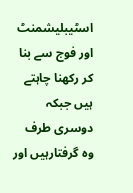اسٹیبلیشمنٹ اور فوج سے بنا کر رکھنا چاہتے ہیں جبکہ دوسری طرف وہ گرفتارہیں اور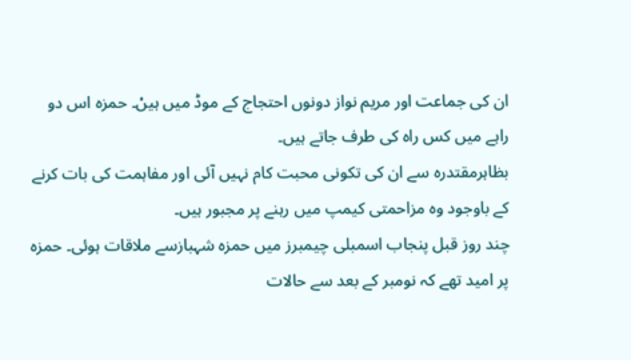ان کی جماعت اور مریم نواز دونوں احتجاج کے موڈ میں ہیںْ۔ حمزہ اس دو راہے میں کس راہ کی طرف جاتے ہیں۔
بظاہرمقتدرہ سے ان کی تکونی محبت کام نہیں آئی اور مفاہمت کی بات کرنے کے باوجود وہ مزاحمتی کیمپ میں رہنے پر مجبور ہیں۔
چند روز قبل پنجاب اسمبلی چیمبرز میں حمزہ شہبازسے ملاقات ہوئی۔ حمزہ پر امید تھے کہ نومبر کے بعد سے حالات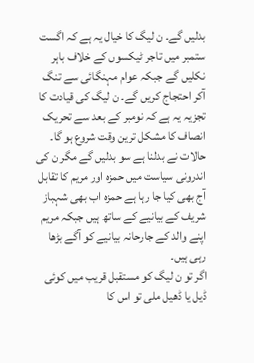بدلیں گے۔ ن لیگ کا خیال یہ ہے کہ اگست ستمبر میں تاجر ٹیکسوں کے خلاف باہر نکلیں گے جبکہ عوام مہنگائی سے تنگ آکر احتجاج کریں گے۔ ن لیگ کی قیادت کا تجزیہ یہ ہے کہ نومبر کے بعد سے تحریک انصاف کا مشکل ترین وقت شروع ہو گا۔
حالات نے بدلنا ہے سو بدلیں گے مگر ن کی اندرونی سیاست میں حمزہ اور مریم کا تقابل آج بھی کیا جا رہا ہے حمزہ اب بھی شہباز شریف کے بیانیے کے ساتھ ہیں جبکہ مریم اپنے والد کے جارحانہ بیانیے کو آگے بڑھا رہی ہیں۔
اگر تو ن لیگ کو مستقبل قریب میں کوئی ڈیل یا ڈھیل ملی تو اس کا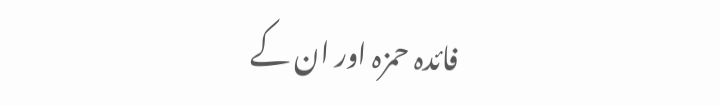فائدہ حمزہ اور ان کے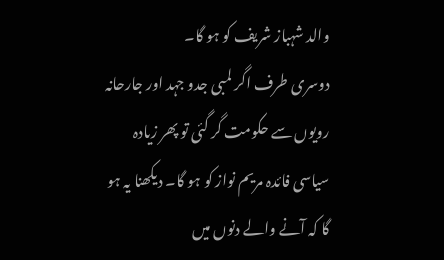والد شہباز شریف کو ہو گا۔
دوسری طرف اگر لمبی جدو جہد اور جارحانہ رویوں سے حکومت گر گئی تو پھر زیادہ سیاسی فائدہ مریم نواز کو ہو گا۔ دیکھنا یہ ہو گا کہ آنے والے دنوں میں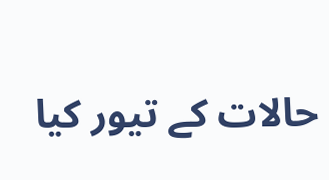حالات کے تیور کیا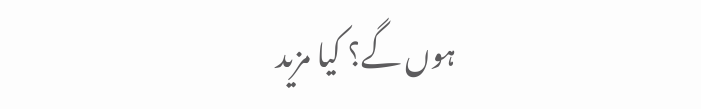ہوں گے؟ کیا مزید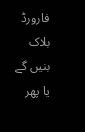فارورڈ بلاک بنیں گے یا پھر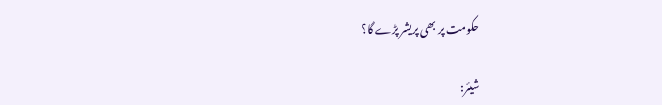حکومت پر بھی پریشر پڑے گا؟

شیئر: